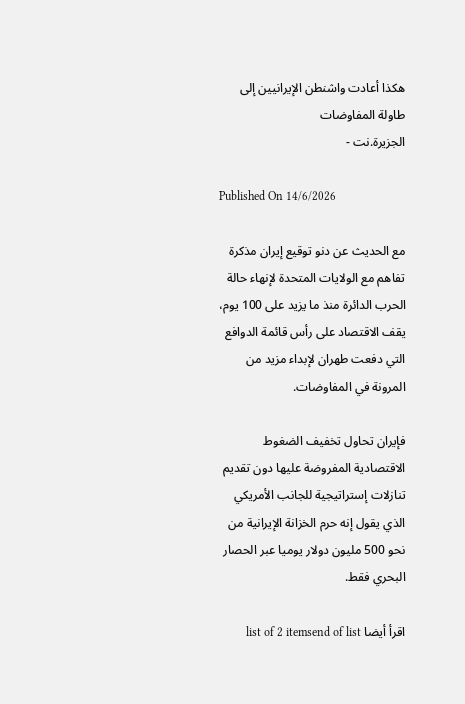هكذا أعادت واشنطن الإيرانيين إلى طاولة المفاوضات
الجزيرة.نت -

Published On 14/6/2026

مع الحديث عن دنو توقيع إيران مذكرة تفاهم مع الولايات المتحدة لإنهاء حالة الحرب الدائرة منذ ما يزيد على 100 يوم، يقف الاقتصاد على رأس قائمة الدوافع التي دفعت طهران لإبداء مزيد من المرونة في المفاوضات.

فإيران تحاول تخفيف الضغوط الاقتصادية المفروضة عليها دون تقديم تنازلات إستراتيجية للجانب الأمريكي الذي يقول إنه حرم الخزانة الإيرانية من نحو 500 مليون دولار يوميا عبر الحصار البحري فقط.

اقرأ أيضا list of 2 itemsend of list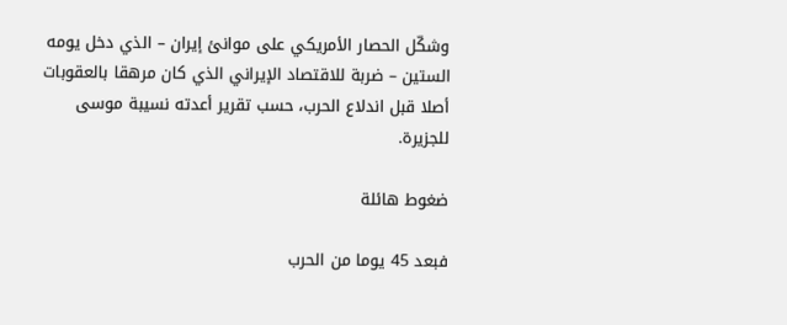وشكّل الحصار الأمريكي على موانئ إيران – الذي دخل يومه الستين – ضربة للاقتصاد الإيراني الذي كان مرهقا بالعقوبات أصلا قبل اندلاع الحرب، حسب تقرير أعدته نسيبة موسى للجزيرة.

ضغوط هائلة

فبعد 45 يوما من الحرب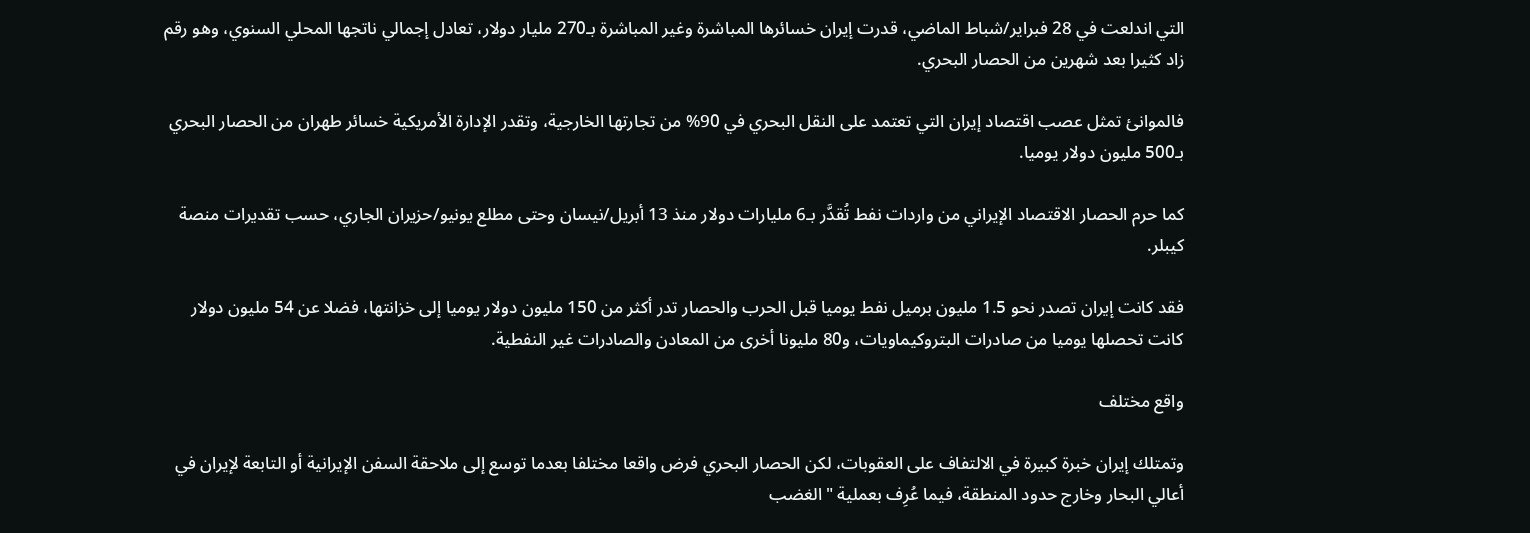التي اندلعت في 28 فبراير/شباط الماضي، قدرت إيران خسائرها المباشرة وغير المباشرة بـ270 مليار دولار، تعادل إجمالي ناتجها المحلي السنوي، وهو رقم زاد كثيرا بعد شهرين من الحصار البحري.

فالموانئ تمثل عصب اقتصاد إيران التي تعتمد على النقل البحري في 90% من تجارتها الخارجية، وتقدر الإدارة الأمريكية خسائر طهران من الحصار البحري بـ500 مليون دولار يوميا.

كما حرم الحصار الاقتصاد الإيراني من واردات نفط تُقدَّر بـ6 مليارات دولار منذ 13 أبريل/نيسان وحتى مطلع يونيو/حزيران الجاري، حسب تقديرات منصة كيبلر.

فقد كانت إيران تصدر نحو 1.5 مليون برميل نفط يوميا قبل الحرب والحصار تدر أكثر من 150 مليون دولار يوميا إلى خزانتها، فضلا عن 54 مليون دولار كانت تحصلها يوميا من صادرات البتروكيماويات، و80 مليونا أخرى من المعادن والصادرات غير النفطية.

واقع مختلف

وتمتلك إيران خبرة كبيرة في الالتفاف على العقوبات، لكن الحصار البحري فرض واقعا مختلفا بعدما توسع إلى ملاحقة السفن الإيرانية أو التابعة لإيران في أعالي البحار وخارج حدود المنطقة، فيما عُرِف بعملية "الغضب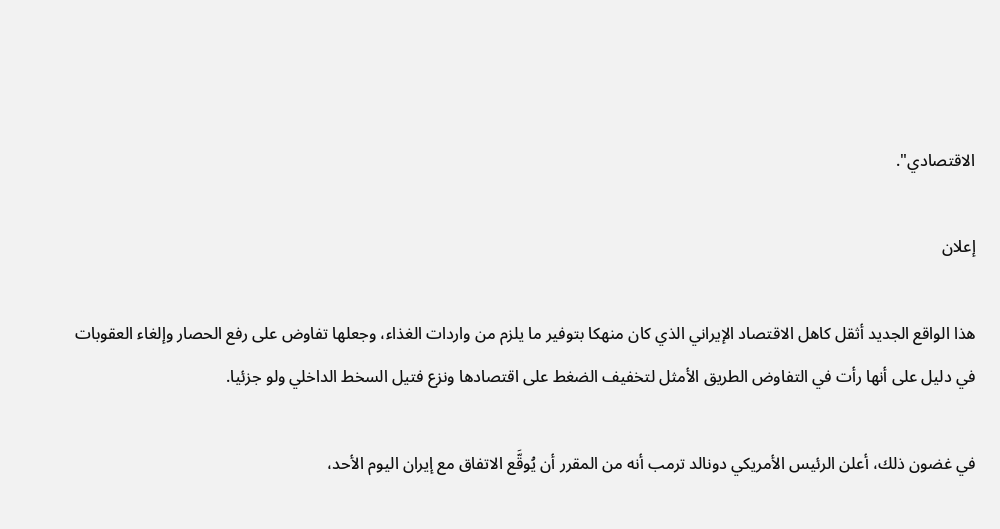الاقتصادي".

إعلان

هذا الواقع الجديد أثقل كاهل الاقتصاد الإيراني الذي كان منهكا بتوفير ما يلزم من واردات الغذاء، وجعلها تفاوض على رفع الحصار وإلغاء العقوبات في دليل على أنها رأت في التفاوض الطريق الأمثل لتخفيف الضغط على اقتصادها ونزع فتيل السخط الداخلي ولو جزئيا.

في غضون ذلك، أعلن الرئيس الأمريكي دونالد ترمب أنه من المقرر أن يُوقَّع الاتفاق مع إيران اليوم الأحد،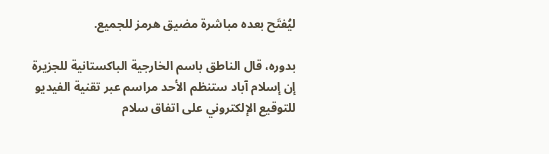ليُفتَح بعده مباشرة مضيق هرمز للجميع.

بدوره، قال الناطق باسم الخارجية الباكستانية للجزيرة إن إسلام آباد ستنظم الأحد مراسم عبر تقنية الفيديو للتوقيع الإلكتروني على اتفاق سلام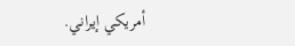أمريكي إيراني.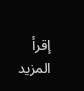إقرأ المزيد